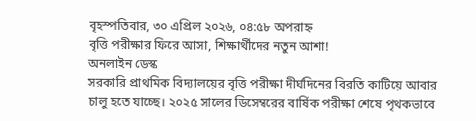বৃহস্পতিবার, ৩০ এপ্রিল ২০২৬, ০৪:৫৮ অপরাহ্ন
বৃত্তি পরীক্ষার ফিরে আসা, শিক্ষার্থীদের নতুন আশা!
অনলাইন ডেস্ক
সরকারি প্রাথমিক বিদ্যালয়ের বৃত্তি পরীক্ষা দীর্ঘদিনের বিরতি কাটিয়ে আবার চালু হতে যাচ্ছে। ২০২৫ সালের ডিসেম্বরের বার্ষিক পরীক্ষা শেষে পৃথকভাবে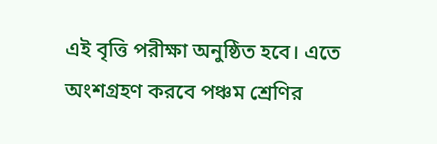এই বৃত্তি পরীক্ষা অনুষ্ঠিত হবে। এতে অংশগ্রহণ করবে পঞ্চম শ্রেণির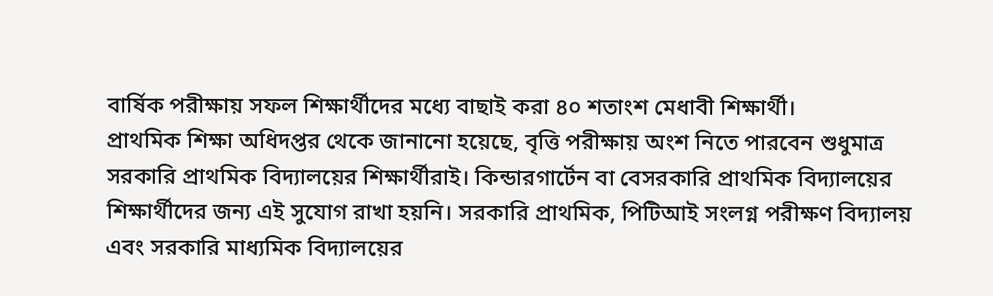বার্ষিক পরীক্ষায় সফল শিক্ষার্থীদের মধ্যে বাছাই করা ৪০ শতাংশ মেধাবী শিক্ষার্থী।
প্রাথমিক শিক্ষা অধিদপ্তর থেকে জানানো হয়েছে, বৃত্তি পরীক্ষায় অংশ নিতে পারবেন শুধুমাত্র সরকারি প্রাথমিক বিদ্যালয়ের শিক্ষার্থীরাই। কিন্ডারগার্টেন বা বেসরকারি প্রাথমিক বিদ্যালয়ের শিক্ষার্থীদের জন্য এই সুযোগ রাখা হয়নি। সরকারি প্রাথমিক, পিটিআই সংলগ্ন পরীক্ষণ বিদ্যালয় এবং সরকারি মাধ্যমিক বিদ্যালয়ের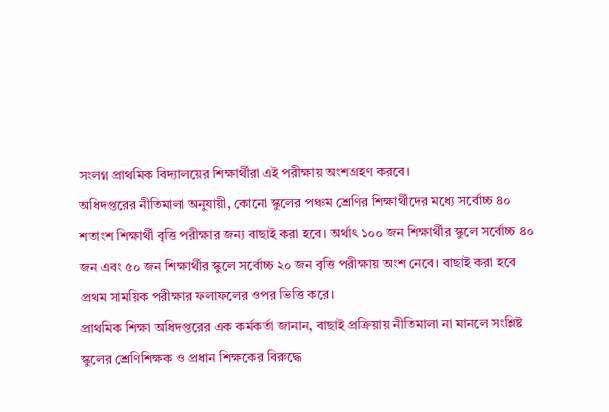সংলগ্ন প্রাথমিক বিদ্যালয়ের শিক্ষার্থীরা এই পরীক্ষায় অংশগ্রহণ করবে।
অধিদপ্তরের নীতিমালা অনুযায়ী, কোনো স্কুলের পঞ্চম শ্রেণির শিক্ষার্থীদের মধ্যে সর্বোচ্চ ৪০ শতাংশ শিক্ষার্থী বৃত্তি পরীক্ষার জন্য বাছাই করা হবে। অর্থাৎ ১০০ জন শিক্ষার্থীর স্কুলে সর্বোচ্চ ৪০ জন এবং ৫০ জন শিক্ষার্থীর স্কুলে সর্বোচ্চ ২০ জন বৃত্তি পরীক্ষায় অংশ নেবে। বাছাই করা হবে প্রথম সাময়িক পরীক্ষার ফলাফলের ওপর ভিত্তি করে।
প্রাথমিক শিক্ষা অধিদপ্তরের এক কর্মকর্তা জানান, বাছাই প্রক্রিয়ায় নীতিমালা না মানলে সংশ্লিষ্ট স্কুলের শ্রেণিশিক্ষক ও প্রধান শিক্ষকের বিরুদ্ধে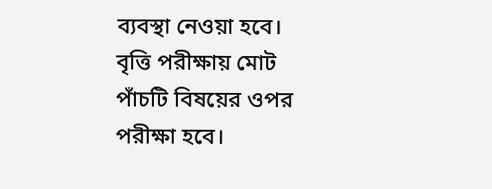ব্যবস্থা নেওয়া হবে।
বৃত্তি পরীক্ষায় মোট পাঁচটি বিষয়ের ওপর পরীক্ষা হবে।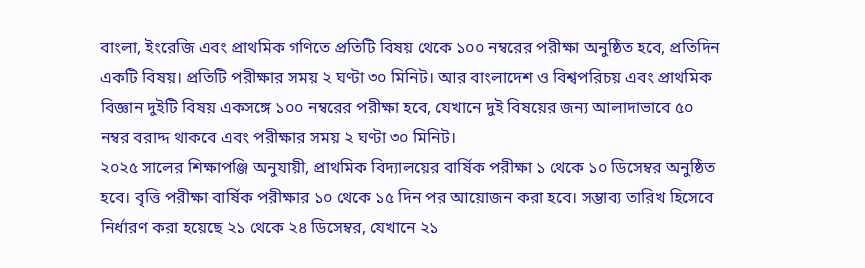বাংলা, ইংরেজি এবং প্রাথমিক গণিতে প্রতিটি বিষয় থেকে ১০০ নম্বরের পরীক্ষা অনুষ্ঠিত হবে, প্রতিদিন একটি বিষয়। প্রতিটি পরীক্ষার সময় ২ ঘণ্টা ৩০ মিনিট। আর বাংলাদেশ ও বিশ্বপরিচয় এবং প্রাথমিক বিজ্ঞান দুইটি বিষয় একসঙ্গে ১০০ নম্বরের পরীক্ষা হবে, যেখানে দুই বিষয়ের জন্য আলাদাভাবে ৫০ নম্বর বরাদ্দ থাকবে এবং পরীক্ষার সময় ২ ঘণ্টা ৩০ মিনিট।
২০২৫ সালের শিক্ষাপঞ্জি অনুযায়ী, প্রাথমিক বিদ্যালয়ের বার্ষিক পরীক্ষা ১ থেকে ১০ ডিসেম্বর অনুষ্ঠিত হবে। বৃত্তি পরীক্ষা বার্ষিক পরীক্ষার ১০ থেকে ১৫ দিন পর আয়োজন করা হবে। সম্ভাব্য তারিখ হিসেবে নির্ধারণ করা হয়েছে ২১ থেকে ২৪ ডিসেম্বর, যেখানে ২১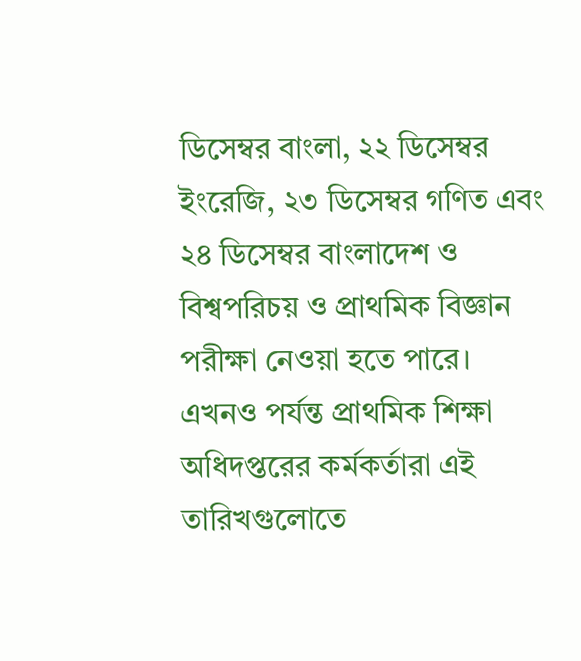ডিসেম্বর বাংলা, ২২ ডিসেম্বর ইংরেজি, ২৩ ডিসেম্বর গণিত এবং ২৪ ডিসেম্বর বাংলাদেশ ও বিশ্বপরিচয় ও প্রাথমিক বিজ্ঞান পরীক্ষা নেওয়া হতে পারে।
এখনও পর্যন্ত প্রাথমিক শিক্ষা অধিদপ্তরের কর্মকর্তারা এই তারিখগুলোতে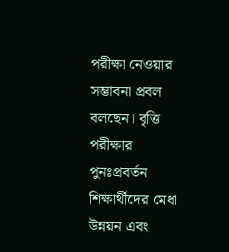পরীক্ষা নেওয়ার সম্ভাবনা প্রবল বলছেন। বৃত্তি পরীক্ষার পুনঃপ্রবর্তন শিক্ষার্থীদের মেধা উন্নয়ন এবং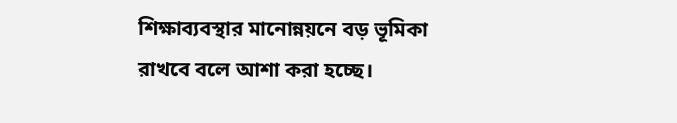শিক্ষাব্যবস্থার মানোন্নয়নে বড় ভূমিকা রাখবে বলে আশা করা হচ্ছে।